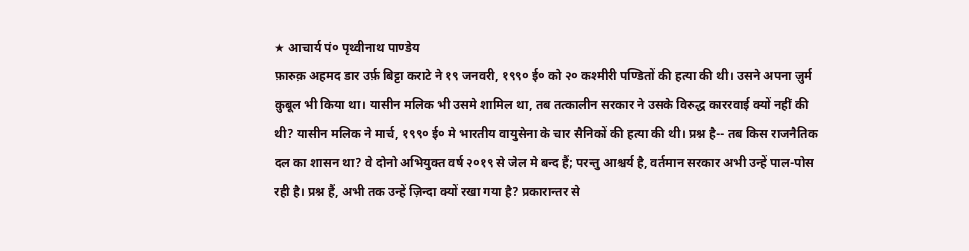★ आचार्य पं० पृथ्वीनाथ पाण्डेय
फ़ारुक़ अहमद डार उर्फ़ बिट्टा कराटे ने १९ जनवरी, १९९० ई० को २० कश्मीरी पण्डितों की हत्या की थी। उसने अपना ज़ुर्म क़ुबूल भी किया था। यासीन मलिक भी उसमे शामिल था, तब तत्कालीन सरकार ने उसके विरुद्ध काररवाई क्यों नहीं की थी? यासीन मलिक ने मार्च, १९९० ई० मे भारतीय वायुसेना के चार सैनिकों की हत्या की थी। प्रश्न है-- तब किस राजनैतिक दल का शासन था? वे दोनो अभियुक्त वर्ष २०१९ से जेल मे बन्द हैं; परन्तु आश्चर्य है, वर्तमान सरकार अभी उन्हें पाल-पोस रही है। प्रश्न हैं, अभी तक उन्हें ज़िन्दा क्यों रखा गया है? प्रकारान्तर से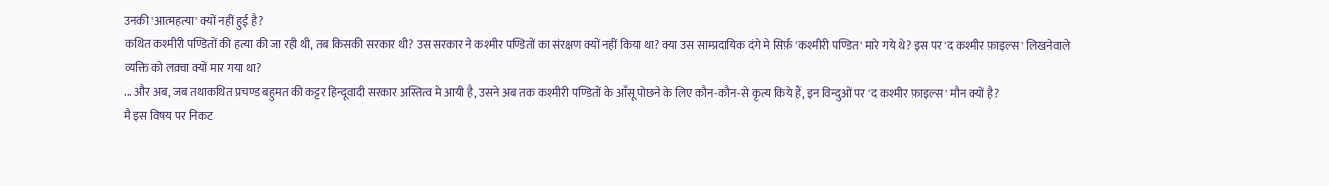उनकी 'आत्महत्या' क्यों नहीं हुई है?
कथित कश्मीरी पण्डितों की हत्या की जा रही थी, तब किसकी सरकार थी? उस सरकार ने कश्मीर पण्डितों का संरक्षण क्यों नहीं किया था? क्या उस साम्प्रदायिक दंगे मे सिर्फ़ 'कश्मीरी पण्डित' मारे गये थे? इस पर 'द कश्मीर फ़ाइल्स' लिखनेवाले व्यक्ति को लक़्वा क्यों मार गया था?
... और अब, जब तथाकथित प्रचण्ड बहुमत की कट्टर हिन्दूवादी सरकार अस्तित्व मे आयी है, उसने अब तक कश्मीरी पण्डितों के आँसू पोछने के लिए कौन-कौन-से कृत्य किये हैं, इन विन्दुओं पर 'द कश्मीर फ़ाइल्स' मौन क्यों है?
मै इस विषय पर निकट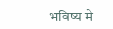भविष्य मे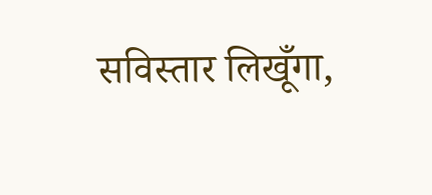सविस्तार लिखूँगा,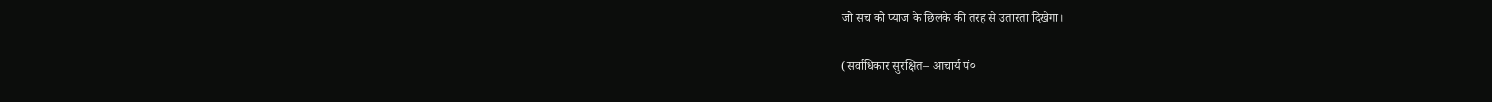जो सच को प्याज के छिलके की तरह से उतारता दिखेगा।

(सर्वाधिकार सुरक्षित– आचार्य पं०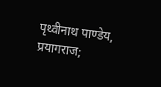पृथ्वीनाथ पाण्डेय, प्रयागराज;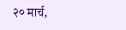२० मार्च,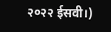२०२२ ईसवी।)